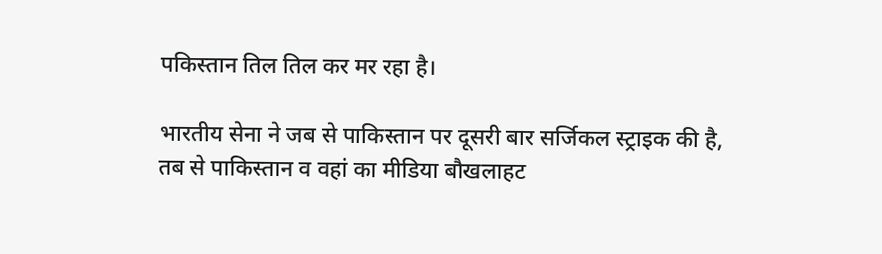पकिस्तान तिल तिल कर मर रहा है।

भारतीय सेना ने जब से पाकिस्तान पर दूसरी बार सर्जिकल स्ट्राइक की है, तब से पाकिस्तान व वहां का मीडिया बौखलाहट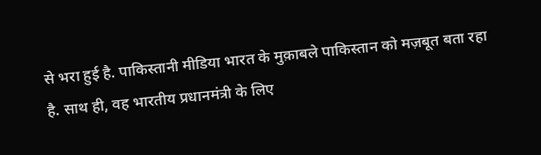से भरा हुई है. पाकिस्तानी मीडिया भारत के मुक़ाबले पाकिस्तान को मज़बूत बता रहा है. साथ ही, वह भारतीय प्रधानमंत्री के लिए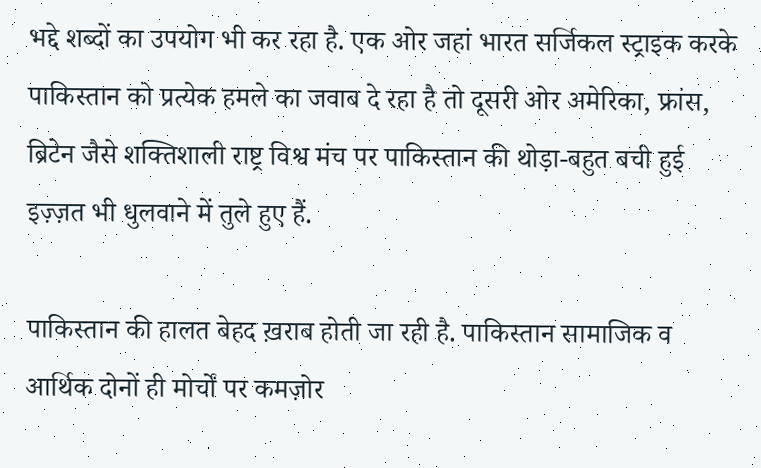भद्दे शब्दों का उपयोग भी कर रहा है. एक ओर जहां भारत सर्जिकल स्ट्राइक करके पाकिस्तान को प्रत्येक हमले का जवाब दे रहा है तो दूसरी ओर अमेरिका, फ्रांस, ब्रिटेन जैसे शक्तिशाली राष्ट्र विश्व मंच पर पाकिस्तान की थोड़ा-बहुत बची हुई इज़्ज़त भी धुलवाने में तुले हुए हैं.

पाकिस्तान की हालत बेहद ख़राब होती जा रही है. पाकिस्तान सामाजिक व आर्थिक दोनों ही मोर्चों पर कमज़ोर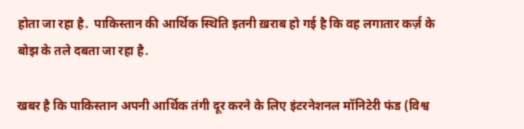होता जा रहा है.  पाकिस्तान की आर्थिक स्थिति इतनी ख़राब हो गई है कि वह लगातार कर्ज़ के बोझ के तले दबता जा रहा है.

खबर है कि पाकिस्तान अपनी आर्थिक तंगी दूर करने के लिए इंटरनेशनल मॉनिटेरी फंड (विश्व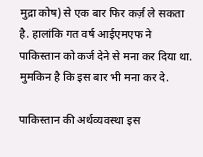मुद्रा कोष) से एक बार फिर कर्ज़ ले सकता है. हालांकि गत वर्ष आईएमएफ ने पाकिस्तान को कर्ज देने से मना कर दिया था. मुमकिन है कि इस बार भी मना कर दे.

पाकिस्तान की अर्थव्यवस्था इस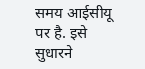समय आईसीयू पर है. इसे सुधारने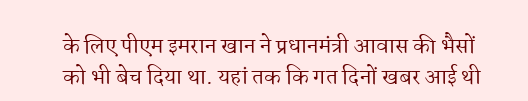के लिए पीएम इमरान खान ने प्रधानमंत्री आवास की भैसों को भी बेच दिया था. यहां तक कि गत दिनों खबर आई थी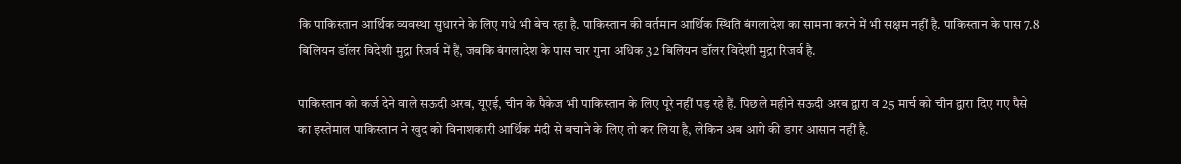कि पाकिस्तान आर्थिक व्यवस्था सुधारने के लिए गधे भी बेच रहा है. पाकिस्तान की वर्तमान आर्थिक स्थिति बंगलादेश का सामना करने में भी सक्षम नहीं है. पाकिस्तान के पास 7.8 बिलियन डॉलर विदेशी मुद्रा रिजर्व में हैं, जबकि बंगलादेश के पास चार गुना अधिक 32 बिलियन डॉलर विदेशी मुद्रा रिजर्व है.

पाकिस्तान को कर्ज देने वाले सऊदी अरब, यूएई, चीन के पैकेज भी पाकिस्तान के लिए पूरे नहीं पड़ रहे हैं. पिछले महीने सऊदी अरब द्वारा व 25 मार्च को चीन द्वारा दिए गए पैसे का इस्तेमाल पाकिस्तान ने खुद को विनाशकारी आर्थिक मंदी से बचाने के लिए तो कर लिया है, लेकिन अब आगे की डगर आसान नहीं है.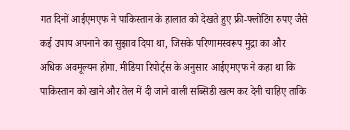गत दिनों आईएमएफ ने पाकिस्तान के हालात को देखते हुए फ्री-फ्लोटिंग रुपए जैसे कई उपाय अपनाने का सुझाव दिया था, जिसके परिणामस्‍वरूप मुद्रा का और अधिक अवमूल्‍यन होगा. मीडिया रिपोर्ट्स के अनुसार आईएमएफ ने कहा था कि पाकिस्तान को खाने और तेल में दी जाने वाली सब्सिडी खत्म कर देनी चाहिए ताकि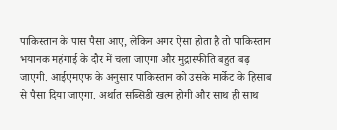पाकिस्तान के पास पैसा आए, लेकिन अगर ऐसा होता है तो पाकिस्तान भयानक महंगाई के दौर में चला जाएगा और मुद्रास्फीति बहुत बढ़ जाएगी. आईएमएफ के अनुसार पाकिस्तान को उसके मार्केट के हिसाब से पैसा दिया जाएगा. अर्थात सब्सिडी खत्म होगी और साथ ही साथ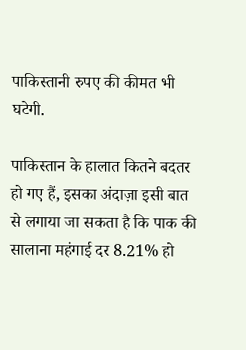पाकिस्तानी रुपए की कीमत भी घटेगी.

पाकिस्तान के हालात कितने बदतर हो गए हैं, इसका अंदाज़ा इसी बात से लगाया जा सकता है कि पाक की सालाना महंगाई दर 8.21% हो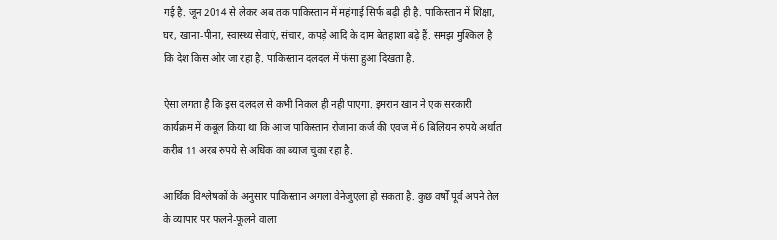गई है. जून 2014 से लेकर अब तक पाकिस्तान में महंगाई सिर्फ बढ़ी ही है. पाकिस्तान में शिक्षा, घर, खाना-पीना, स्वास्थ्य सेवाएं, संचार, कपड़े आदि के दाम बेतहाशा बढ़े हैं. समझ मुश्किल है कि देश किस ओर जा रहा है. पाकिस्तान दलदल में फंसा हुआ दिखता है.

ऐसा लगता है कि इस दलदल से कभी निकल ही नही पाएगा. इमरान खान ने एक सरकारी कार्यक्रम में कबूल किया था कि आज पाकिस्‍तान रोजाना कर्ज की एवज में 6 बिलियन रुपये अर्थात करीब 11 अरब रुपये से अधिक का ब्‍याज चुका रहा है.

आर्थिक विश्लेषकों के अनुसार पाकिस्तान अगला वेनेजुएला हो सकता है. कुछ वर्षों पूर्व अपने तेल के व्यापार पर फलने-फूलने वाला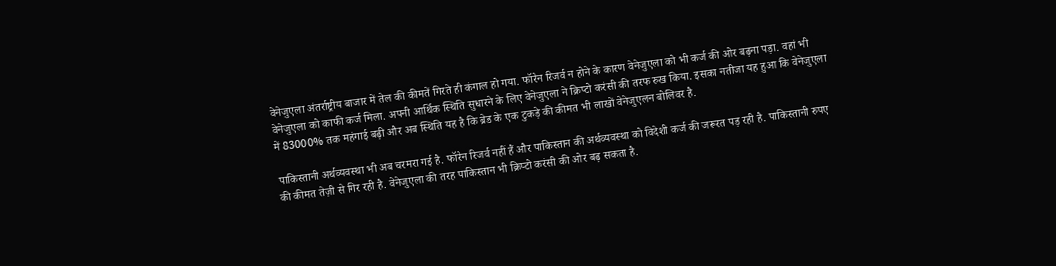वेनेजुएला अंतर्राष्ट्रीय बाजार में तेल की कीमतें गिरते ही कंगाल हो गया. फॉरेन रिजर्व न होने के कारण वेनेजुएला को भी कर्ज की ओर बढ़ना पड़ा. वहां भी वेनेजुएला को काफी कर्ज मिला. अपनी आर्थिक स्थिति सुधारने के लिए वेनेजुएला ने क्रिप्टो करंसी की तरफ रुख किया. इसका नतीजा यह हुआ कि वेनेजुएला में 83000% तक महंगाई बढ़ी और अब स्थिति यह है कि ब्रेड के एक टुकड़े की कीमत भी लाखों वेनेजुएलन बोलिवर है.

पाकिस्तानी अर्थव्यवस्था भी अब चरमरा गई है. फॉरेन रिजर्व नहीं हैं और पाकिस्तान की अर्थव्यवस्था को विदेशी कर्ज की जरूरत पड़ रही है. पाकिस्तानी रुपए की कीमत तेज़ी से गिर रही है. वेनेजुएला की तरह पाकिस्तान भी क्रिप्टो करंसी की ओर बढ़ सकता है.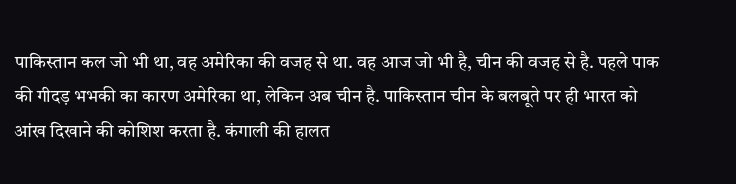पाकिस्तान कल जो भी था, वह अमेरिका की वजह से था. वह आज जो भी है, चीन की वजह से है. पहले पाक की गीदड़ भभकी का कारण अमेरिका था, लेकिन अब चीन है. पाकिस्तान चीन के बलबूते पर ही भारत को आंख दिखाने की कोशिश करता है. कंगाली की हालत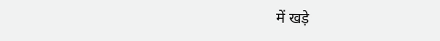में खड़े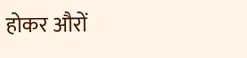होकर औरों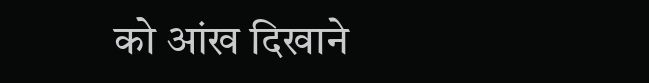को आंख दिखाने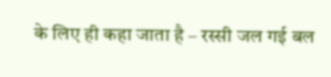के लिए ही कहा जाता है – रस्सी जल गई बल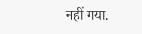नहीं गया.